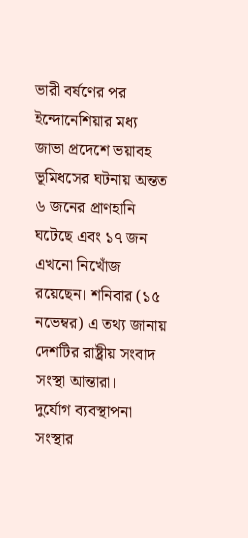ভারী বর্ষণের পর ইন্দোনেশিয়ার মধ্য জাভা প্রদেশে ভয়াবহ ভূমিধসের ঘটনায় অন্তত ৬ জনের প্রাণহানি ঘটেছে এবং ১৭ জন এখনো নিখোঁজ রয়েছেন। শনিবার (১৫ নভেম্বর) এ তথ্য জানায় দেশটির রাষ্ট্রীয় সংবাদ সংস্থা আন্তারা।
দুর্যোগ ব্যবস্থাপনা সংস্থার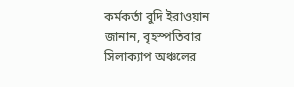কর্মকর্তা বুদি ইরাওয়ান জানান, বৃহস্পতিবার সিলাক্যাপ অঞ্চলের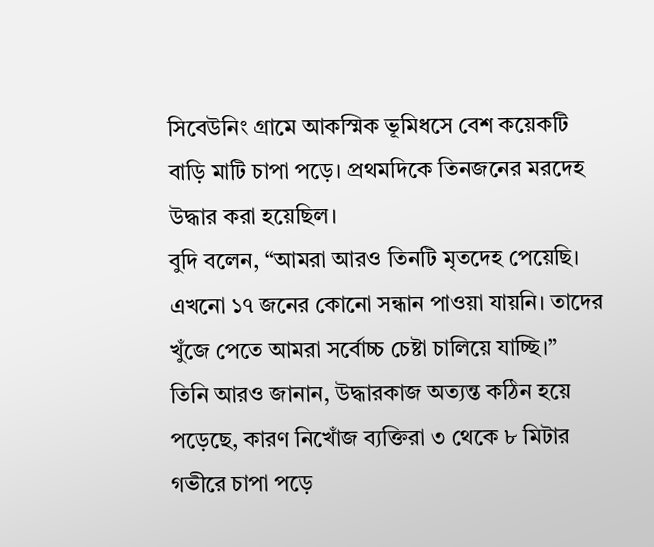সিবেউনিং গ্রামে আকস্মিক ভূমিধসে বেশ কয়েকটি বাড়ি মাটি চাপা পড়ে। প্রথমদিকে তিনজনের মরদেহ উদ্ধার করা হয়েছিল।
বুদি বলেন, “আমরা আরও তিনটি মৃতদেহ পেয়েছি। এখনো ১৭ জনের কোনো সন্ধান পাওয়া যায়নি। তাদের খুঁজে পেতে আমরা সর্বোচ্চ চেষ্টা চালিয়ে যাচ্ছি।”
তিনি আরও জানান, উদ্ধারকাজ অত্যন্ত কঠিন হয়ে পড়েছে, কারণ নিখোঁজ ব্যক্তিরা ৩ থেকে ৮ মিটার গভীরে চাপা পড়ে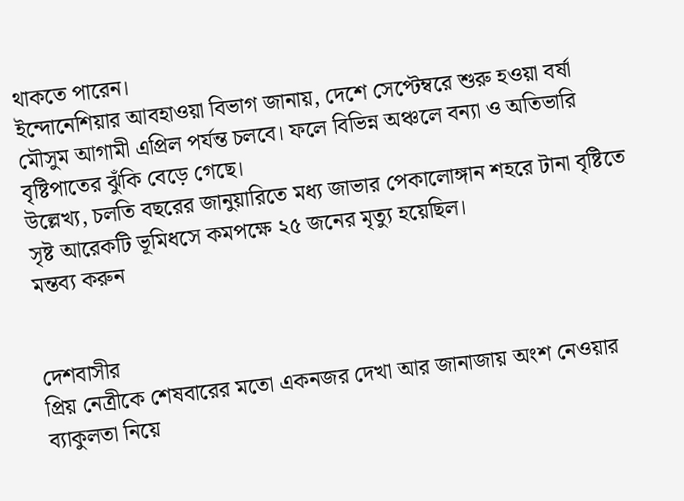থাকতে পারেন।
ইন্দোনেশিয়ার আবহাওয়া বিভাগ জানায়, দেশে সেপ্টেম্বরে শুরু হওয়া বর্ষা মৌসুম আগামী এপ্রিল পর্যন্ত চলবে। ফলে বিভিন্ন অঞ্চলে বন্যা ও অতিভারি বৃষ্টিপাতের ঝুঁকি বেড়ে গেছে।
উল্লেখ্য, চলতি বছরের জানুয়ারিতে মধ্য জাভার পেকালোঙ্গান শহরে টানা বৃষ্টিতে সৃষ্ট আরেকটি ভূমিধসে কমপক্ষে ২৫ জনের মৃত্যু হয়েছিল।
মন্তব্য করুন


দেশবাসীর
প্রিয় নেত্রীকে শেষবারের মতো একনজর দেখা আর জানাজায় অংশ নেওয়ার ব্যাকুলতা নিয়ে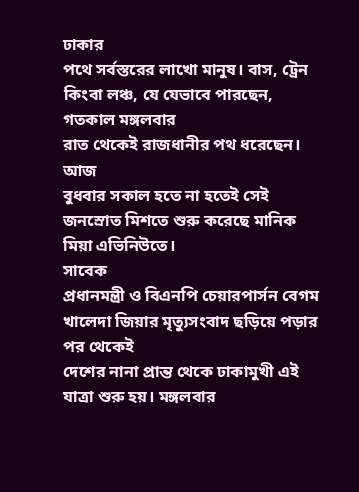ঢাকার
পথে সর্বস্তরের লাখো মানুষ। বাস, ট্রেন কিংবা লঞ্চ, যে যেভাবে পারছেন, গতকাল মঙ্গলবার
রাত থেকেই রাজধানীর পথ ধরেছেন।
আজ
বুধবার সকাল হতে না হতেই সেই জনস্রোত মিশতে শুরু করেছে মানিক মিয়া এভিনিউতে।
সাবেক
প্রধানমন্ত্রী ও বিএনপি চেয়ারপার্সন বেগম খালেদা জিয়ার মৃত্যুসংবাদ ছড়িয়ে পড়ার পর থেকেই
দেশের নানা প্রান্ত থেকে ঢাকামুখী এই যাত্রা শুরু হয়। মঙ্গলবার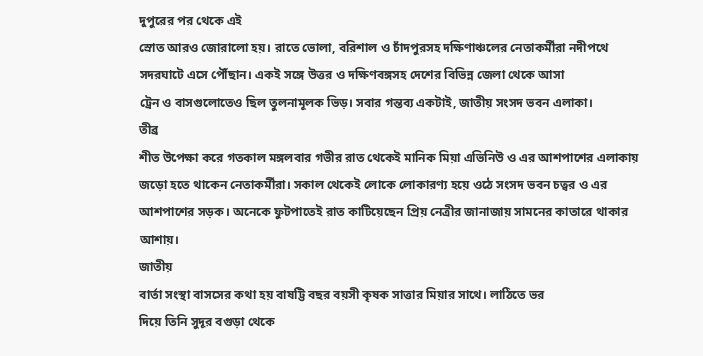দুপুরের পর থেকে এই
স্রোত আরও জোরালো হয়। রাতে ভোলা, বরিশাল ও চাঁদপুরসহ দক্ষিণাঞ্চলের নেতাকর্মীরা নদীপথে
সদরঘাটে এসে পৌঁছান। একই সঙ্গে উত্তর ও দক্ষিণবঙ্গসহ দেশের বিভিন্ন জেলা থেকে আসা
ট্রেন ও বাসগুলোতেও ছিল তুলনামূলক ভিড়। সবার গন্তব্য একটাই, জাতীয় সংসদ ভবন এলাকা।
তীব্র
শীত উপেক্ষা করে গতকাল মঙ্গলবার গভীর রাত থেকেই মানিক মিয়া এভিনিউ ও এর আশপাশের এলাকায়
জড়ো হতে থাকেন নেতাকর্মীরা। সকাল থেকেই লোকে লোকারণ্য হয়ে ওঠে সংসদ ভবন চত্বর ও এর
আশপাশের সড়ক। অনেকে ফুটপাতেই রাত কাটিয়েছেন প্রিয় নেত্রীর জানাজায় সামনের কাতারে থাকার
আশায়।
জাতীয়
বার্তা সংস্থা বাসসের কথা হয় বাষট্টি বছর বয়সী কৃষক সাত্তার মিয়ার সাথে। লাঠিতে ভর
দিয়ে তিনি সুদূর বগুড়া থেকে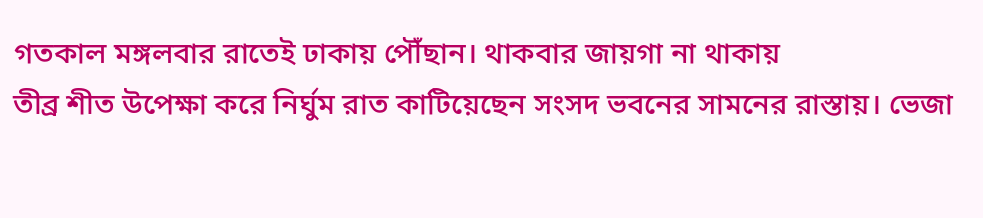গতকাল মঙ্গলবার রাতেই ঢাকায় পৌঁছান। থাকবার জায়গা না থাকায়
তীব্র শীত উপেক্ষা করে নির্ঘুম রাত কাটিয়েছেন সংসদ ভবনের সামনের রাস্তায়। ভেজা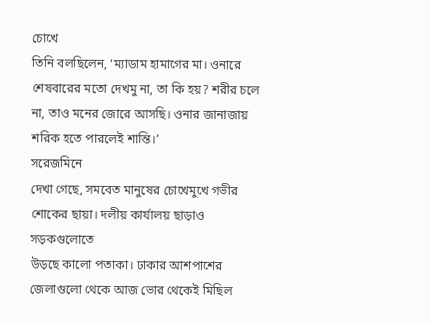চোখে
তিনি বলছিলেন, ‘ম্যাডাম হামাগের মা। ওনারে শেষবারের মতো দেখমু না, তা কি হয়? শরীর চলে
না, তাও মনের জোরে আসছি। ওনার জানাজায় শরিক হতে পারলেই শান্তি।’
সরেজমিনে
দেখা গেছে, সমবেত মানুষের চোখেমুখে গভীর শোকের ছায়া। দলীয় কার্যালয় ছাড়াও সড়কগুলোতে
উড়ছে কালো পতাকা। ঢাকার আশপাশের জেলাগুলো থেকে আজ ভোর থেকেই মিছিল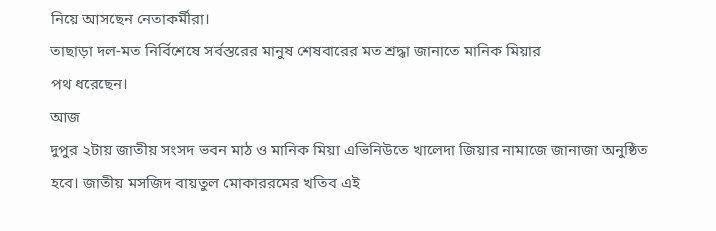নিয়ে আসছেন নেতাকর্মীরা।
তাছাড়া দল-মত নির্বিশেষে সর্বস্তরের মানুষ শেষবারের মত শ্রদ্ধা জানাতে মানিক মিয়ার
পথ ধরেছেন।
আজ
দুপুর ২টায় জাতীয় সংসদ ভবন মাঠ ও মানিক মিয়া এভিনিউতে খালেদা জিয়ার নামাজে জানাজা অনুষ্ঠিত
হবে। জাতীয় মসজিদ বায়তুল মোকাররমের খতিব এই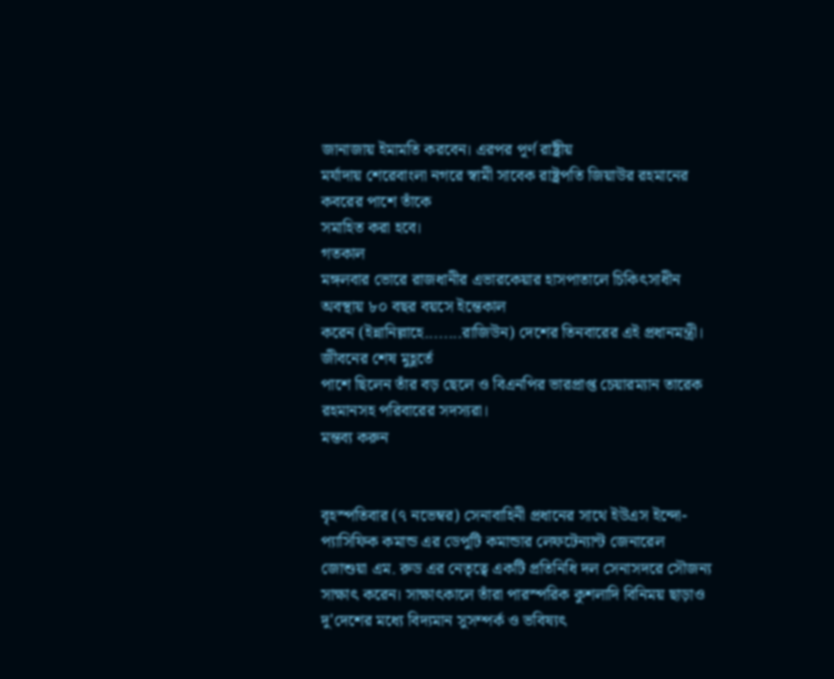জানাজায় ইমামতি করবেন। এরপর পূর্ণ রাষ্ট্রীয়
মর্যাদায় শেরেবাংলা নগরে স্বামী সাবেক রাষ্ট্রপতি জিয়াউর রহমানের কবরের পাশে তাঁকে
সমাহিত করা হবে।
গতকাল
মঙ্গলবার ভোরে রাজধানীর এভারকেয়ার হাসপাতালে চিকিৎসাধীন অবস্থায় ৮০ বছর বয়সে ইন্তেকাল
করেন (ইন্নানিল্লাহে........রাজিউন) দেশের তিনবারের এই প্রধানমন্ত্রী। জীবনের শেষ মুহূর্তে
পাশে ছিলেন তাঁর বড় ছেলে ও বিএনপির ভারপ্রাপ্ত চেয়ারম্যান তারেক রহমানসহ পরিবারের সদস্যরা।
মন্তব্য করুন


বৃহস্পতিবার (৭ নভেম্বর) সেনাবাহিনী প্রধানের সাথে ইউএস ইন্দো-প্যাসিফিক কমান্ড এর ডেপুটি কমান্ডার লেফটেন্যান্ট জেনারেল জোশুয়া এম. রুড এর নেতৃত্বে একটি প্রতিনিধি দল সেনাসদরে সৌজন্য সাক্ষাৎ করেন। সাক্ষাৎকালে তাঁরা পারস্পরিক কুশলাদি বিনিময় ছাড়াও দু'দেশের মধ্যে বিদ্যমান সুসম্পর্ক ও ভবিষ্যৎ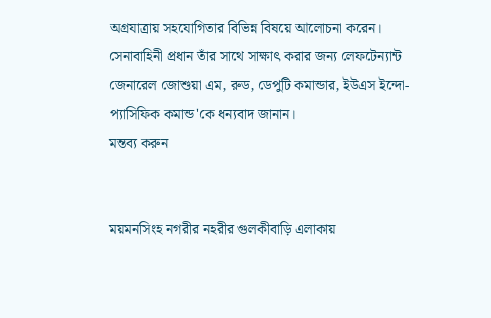অগ্রযাত্রায় সহযোগিতার বিভিন্ন বিষয়ে আলোচনা করেন। সেনাবাহিনী প্রধান তাঁর সাথে সাক্ষাৎ করার জন্য লেফটেন্যান্ট জেনারেল জোশুয়া এম, রুড, ডেপুটি কমান্ডার, ইউএস ইন্দো-প্যাসিফিক কমান্ড'কে ধন্যবাদ জানান।
মন্তব্য করুন


ময়মনসিংহ নগরীর নহরীর গুলকীবাড়ি এলাকায়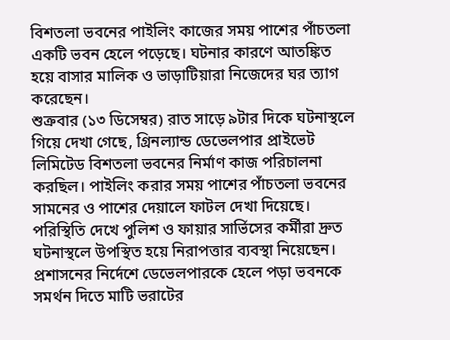বিশতলা ভবনের পাইলিং কাজের সময় পাশের পাঁচতলা একটি ভবন হেলে পড়েছে। ঘটনার কারণে আতঙ্কিত হয়ে বাসার মালিক ও ভাড়াটিয়ারা নিজেদের ঘর ত্যাগ করেছেন।
শুক্রবার (১৩ ডিসেম্বর) রাত সাড়ে ৯টার দিকে ঘটনাস্থলে গিয়ে দেখা গেছে, গ্রিনল্যান্ড ডেভেলপার প্রাইভেট লিমিটেড বিশতলা ভবনের নির্মাণ কাজ পরিচালনা করছিল। পাইলিং করার সময় পাশের পাঁচতলা ভবনের সামনের ও পাশের দেয়ালে ফাটল দেখা দিয়েছে। পরিস্থিতি দেখে পুলিশ ও ফায়ার সার্ভিসের কর্মীরা দ্রুত ঘটনাস্থলে উপস্থিত হয়ে নিরাপত্তার ব্যবস্থা নিয়েছেন। প্রশাসনের নির্দেশে ডেভেলপারকে হেলে পড়া ভবনকে সমর্থন দিতে মাটি ভরাটের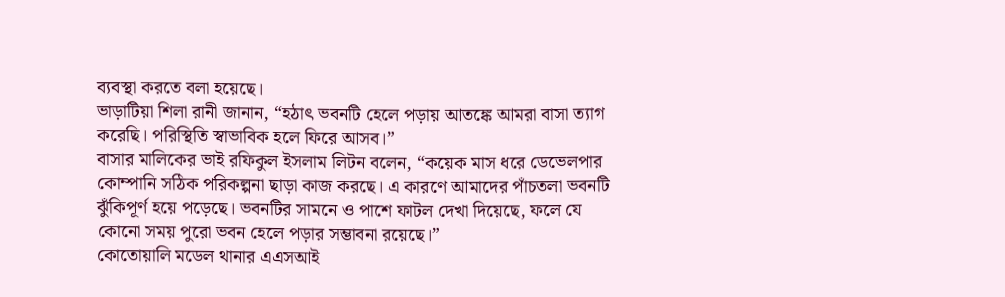ব্যবস্থা করতে বলা হয়েছে।
ভাড়াটিয়া শিলা রানী জানান, “হঠাৎ ভবনটি হেলে পড়ায় আতঙ্কে আমরা বাসা ত্যাগ করেছি। পরিস্থিতি স্বাভাবিক হলে ফিরে আসব।”
বাসার মালিকের ভাই রফিকুল ইসলাম লিটন বলেন, “কয়েক মাস ধরে ডেভেলপার কোম্পানি সঠিক পরিকল্পনা ছাড়া কাজ করছে। এ কারণে আমাদের পাঁচতলা ভবনটি ঝুঁকিপূর্ণ হয়ে পড়েছে। ভবনটির সামনে ও পাশে ফাটল দেখা দিয়েছে, ফলে যে কোনো সময় পুরো ভবন হেলে পড়ার সম্ভাবনা রয়েছে।”
কোতোয়ালি মডেল থানার এএসআই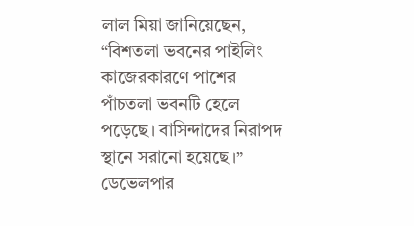লাল মিয়া জানিয়েছেন, “বিশতলা ভবনের পাইলিং কাজেরকারণে পাশের পাঁচতলা ভবনটি হেলে পড়েছে। বাসিন্দাদের নিরাপদ স্থানে সরানো হয়েছে।”
ডেভেলপার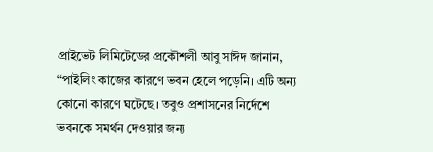প্রাইভেট লিমিটেডের প্রকৌশলী আবু সাঈদ জানান, “পাইলিং কাজের কারণে ভবন হেলে পড়েনি। এটি অন্য কোনো কারণে ঘটেছে। তবুও প্রশাসনের নির্দেশে ভবনকে সমর্থন দেওয়ার জন্য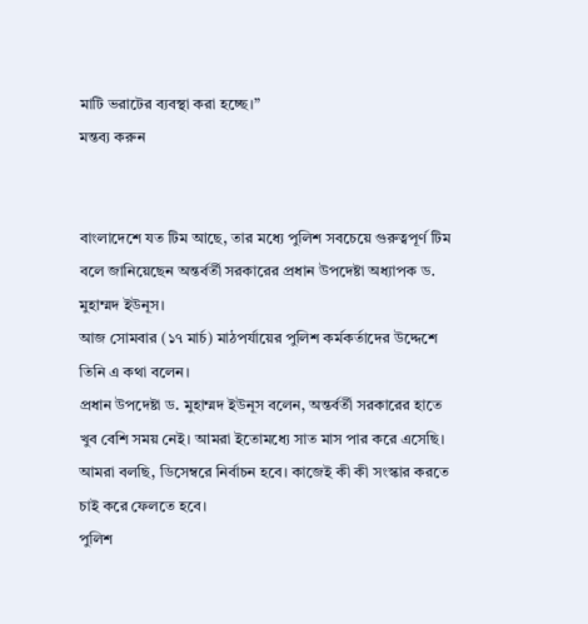মাটি ভরাটের ব্যবস্থা করা হচ্ছে।”
মন্তব্য করুন


বাংলাদেশে যত টিম আছে, তার মধ্যে পুলিশ সবচেয়ে গুরুত্বপূর্ণ টিম বলে জানিয়েছেন অন্তর্বর্তী সরকারের প্রধান উপদেষ্টা অধ্যাপক ড. মুহাম্মদ ইউনূস।
আজ সোমবার (১৭ মার্চ) মাঠপর্যায়ের পুলিশ কর্মকর্তাদের উদ্দেশে তিনি এ কথা বলেন।
প্রধান উপদেষ্টা ড. মুহাম্মদ ইউনূস বলেন, অন্তর্বর্তী সরকারের হাতে খুব বেশি সময় নেই। আমরা ইতোমধ্যে সাত মাস পার করে এসেছি। আমরা বলছি, ডিসেম্বরে নির্বাচন হবে। কাজেই কী কী সংস্কার করতে চাই করে ফেলতে হবে।
পুলিশ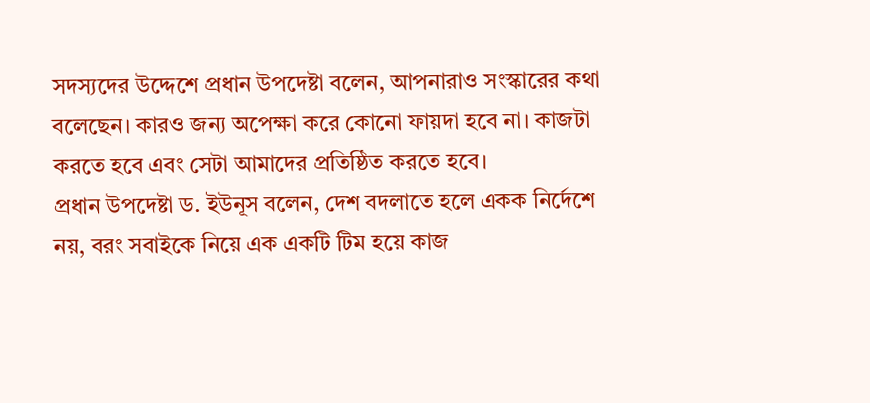সদস্যদের উদ্দেশে প্রধান উপদেষ্টা বলেন, আপনারাও সংস্কারের কথা বলেছেন। কারও জন্য অপেক্ষা করে কোনো ফায়দা হবে না। কাজটা করতে হবে এবং সেটা আমাদের প্রতিষ্ঠিত করতে হবে।
প্রধান উপদেষ্টা ড. ইউনূস বলেন, দেশ বদলাতে হলে একক নির্দেশে নয়, বরং সবাইকে নিয়ে এক একটি টিম হয়ে কাজ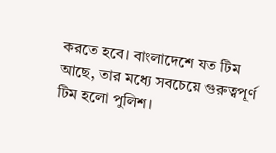করতে হবে। বাংলাদেশে যত টিম আছে, তার মধ্যে সবচেয়ে গুরুত্বপূর্ণ টিম হলো পুলিশ।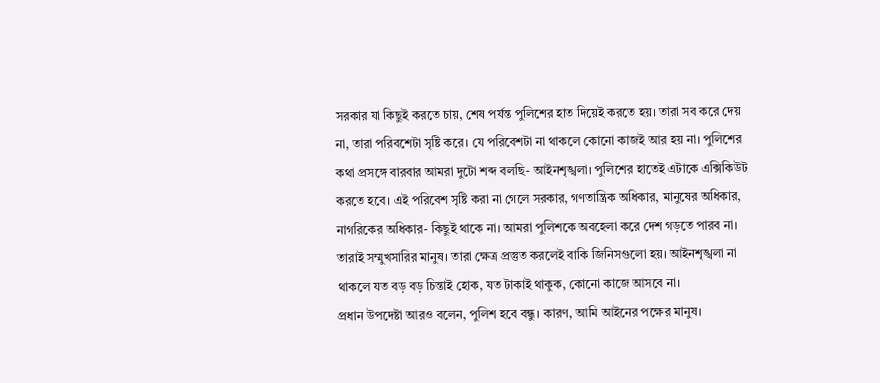সরকার যা কিছুই করতে চায়, শেষ পর্যন্ত পুলিশের হাত দিয়েই করতে হয়। তারা সব করে দেয় না, তারা পরিবশেটা সৃষ্টি করে। যে পরিবেশটা না থাকলে কোনো কাজই আর হয় না। পুলিশের কথা প্রসঙ্গে বারবার আমরা দুটো শব্দ বলছি- আইনশৃঙ্খলা। পুলিশের হাতেই এটাকে এক্সিকিউট করতে হবে। এই পরিবেশ সৃষ্টি করা না গেলে সরকার, গণতান্ত্রিক অধিকার, মানুষের অধিকার, নাগরিকের অধিকার- কিছুই থাকে না। আমরা পুলিশকে অবহেলা করে দেশ গড়তে পারব না। তারাই সম্মুখসারির মানুষ। তারা ক্ষেত্র প্রস্তুত করলেই বাকি জিনিসগুলো হয়। আইনশৃঙ্খলা না থাকলে যত বড় বড় চিন্তাই হোক, যত টাকাই থাকুক, কোনো কাজে আসবে না।
প্রধান উপদেষ্টা আরও বলেন, পুলিশ হবে বন্ধু। কারণ, আমি আইনের পক্ষের মানুষ।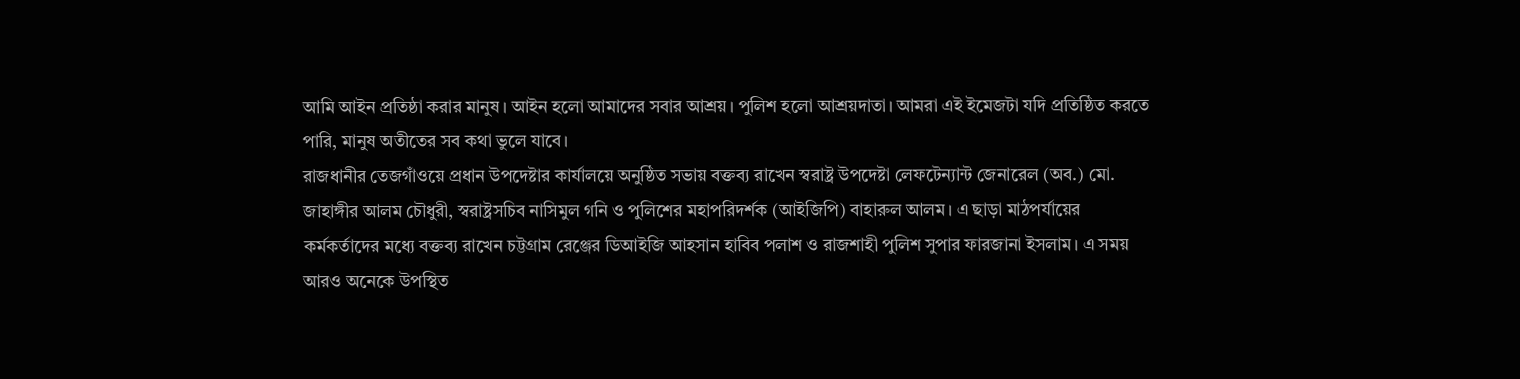আমি আইন প্রতিষ্ঠা করার মানুষ। আইন হলো আমাদের সবার আশ্রয়। পুলিশ হলো আশ্রয়দাতা। আমরা এই ইমেজটা যদি প্রতিষ্ঠিত করতে পারি, মানুষ অতীতের সব কথা ভুলে যাবে।
রাজধানীর তেজগাঁওয়ে প্রধান উপদেষ্টার কার্যালয়ে অনুষ্ঠিত সভায় বক্তব্য রাখেন স্বরাষ্ট্র উপদেষ্টা লেফটেন্যান্ট জেনারেল (অব.) মো. জাহাঙ্গীর আলম চৌধুরী, স্বরাষ্ট্রসচিব নাসিমুল গনি ও পুলিশের মহাপরিদর্শক (আইজিপি) বাহারুল আলম। এ ছাড়া মাঠপর্যায়ের কর্মকর্তাদের মধ্যে বক্তব্য রাখেন চট্টগ্রাম রেঞ্জের ডিআইজি আহসান হাবিব পলাশ ও রাজশাহী পুলিশ সুপার ফারজানা ইসলাম। এ সময় আরও অনেকে উপস্থিত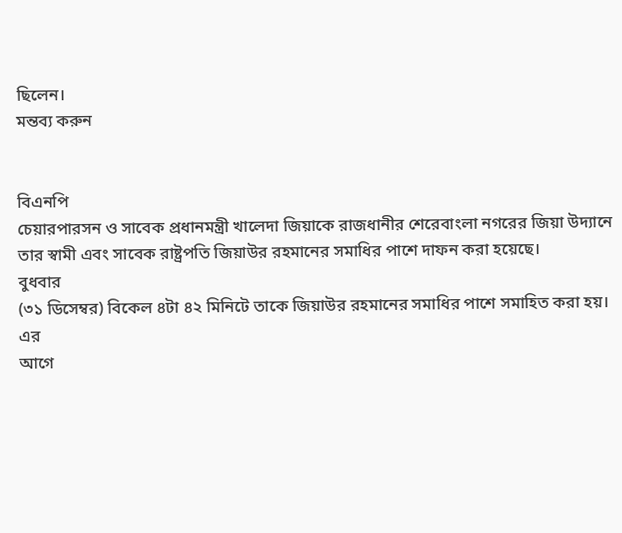ছিলেন।
মন্তব্য করুন


বিএনপি
চেয়ারপারসন ও সাবেক প্রধানমন্ত্রী খালেদা জিয়াকে রাজধানীর শেরেবাংলা নগরের জিয়া উদ্যানে
তার স্বামী এবং সাবেক রাষ্ট্রপতি জিয়াউর রহমানের সমাধির পাশে দাফন করা হয়েছে।
বুধবার
(৩১ ডিসেম্বর) বিকেল ৪টা ৪২ মিনিটে তাকে জিয়াউর রহমানের সমাধির পাশে সমাহিত করা হয়।
এর
আগে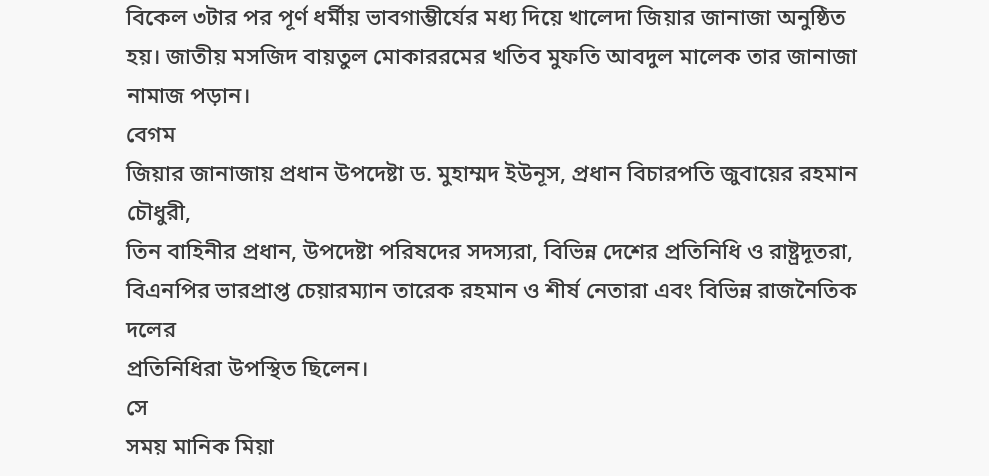বিকেল ৩টার পর পূর্ণ ধর্মীয় ভাবগাম্ভীর্যের মধ্য দিয়ে খালেদা জিয়ার জানাজা অনুষ্ঠিত
হয়। জাতীয় মসজিদ বায়তুল মোকাররমের খতিব মুফতি আবদুল মালেক তার জানাজা নামাজ পড়ান।
বেগম
জিয়ার জানাজায় প্রধান উপদেষ্টা ড. মুহাম্মদ ইউনূস, প্রধান বিচারপতি জুবায়ের রহমান চৌধুরী,
তিন বাহিনীর প্রধান, উপদেষ্টা পরিষদের সদস্যরা, বিভিন্ন দেশের প্রতিনিধি ও রাষ্ট্রদূতরা,
বিএনপির ভারপ্রাপ্ত চেয়ারম্যান তারেক রহমান ও শীর্ষ নেতারা এবং বিভিন্ন রাজনৈতিক দলের
প্রতিনিধিরা উপস্থিত ছিলেন।
সে
সময় মানিক মিয়া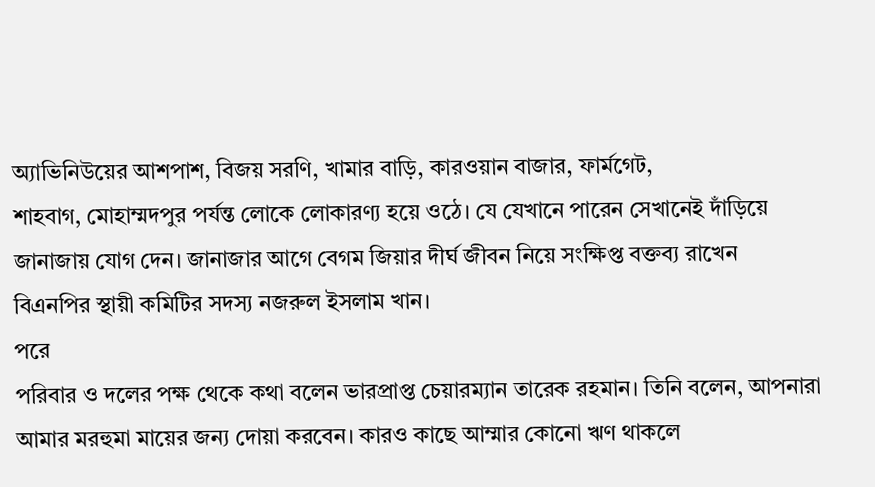অ্যাভিনিউয়ের আশপাশ, বিজয় সরণি, খামার বাড়ি, কারওয়ান বাজার, ফার্মগেট,
শাহবাগ, মোহাম্মদপুর পর্যন্ত লোকে লোকারণ্য হয়ে ওঠে। যে যেখানে পারেন সেখানেই দাঁড়িয়ে
জানাজায় যোগ দেন। জানাজার আগে বেগম জিয়ার দীর্ঘ জীবন নিয়ে সংক্ষিপ্ত বক্তব্য রাখেন
বিএনপির স্থায়ী কমিটির সদস্য নজরুল ইসলাম খান।
পরে
পরিবার ও দলের পক্ষ থেকে কথা বলেন ভারপ্রাপ্ত চেয়ারম্যান তারেক রহমান। তিনি বলেন, আপনারা
আমার মরহুমা মায়ের জন্য দোয়া করবেন। কারও কাছে আম্মার কোনো ঋণ থাকলে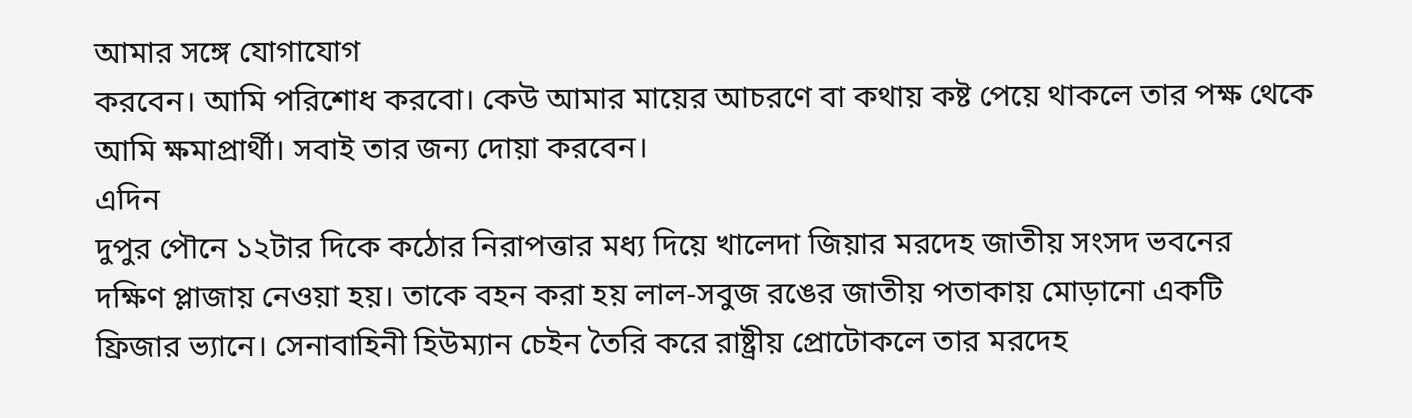আমার সঙ্গে যোগাযোগ
করবেন। আমি পরিশোধ করবো। কেউ আমার মায়ের আচরণে বা কথায় কষ্ট পেয়ে থাকলে তার পক্ষ থেকে
আমি ক্ষমাপ্রার্থী। সবাই তার জন্য দোয়া করবেন।
এদিন
দুপুর পৌনে ১২টার দিকে কঠোর নিরাপত্তার মধ্য দিয়ে খালেদা জিয়ার মরদেহ জাতীয় সংসদ ভবনের
দক্ষিণ প্লাজায় নেওয়া হয়। তাকে বহন করা হয় লাল-সবুজ রঙের জাতীয় পতাকায় মোড়ানো একটি
ফ্রিজার ভ্যানে। সেনাবাহিনী হিউম্যান চেইন তৈরি করে রাষ্ট্রীয় প্রোটোকলে তার মরদেহ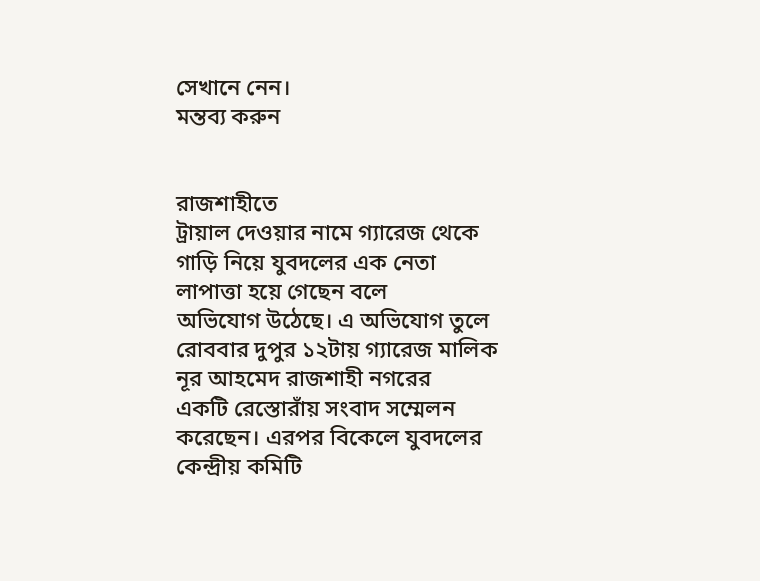সেখানে নেন।
মন্তব্য করুন


রাজশাহীতে
ট্রায়াল দেওয়ার নামে গ্যারেজ থেকে গাড়ি নিয়ে যুবদলের এক নেতা লাপাত্তা হয়ে গেছেন বলে
অভিযোগ উঠেছে। এ অভিযোগ তুলে রোববার দুপুর ১২টায় গ্যারেজ মালিক নূর আহমেদ রাজশাহী নগরের
একটি রেস্তোরাঁয় সংবাদ সম্মেলন করেছেন। এরপর বিকেলে যুবদলের কেন্দ্রীয় কমিটি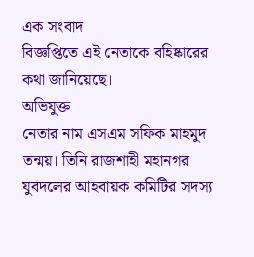এক সংবাদ
বিজ্ঞপ্তিতে এই নেতাকে বহিষ্কারের কথা জানিয়েছে।
অভিযুক্ত
নেতার নাম এসএম সফিক মাহমুদ তন্ময়। তিনি রাজশাহী মহানগর যুবদলের আহবায়ক কমিটির সদস্য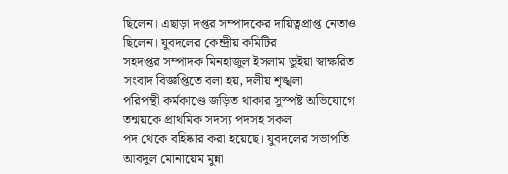ছিলেন। এছাড়া দপ্তর সম্পাদকের দায়িত্বপ্রাপ্ত নেতাও ছিলেন। যুবদলের কেন্দ্রীয় কমিটির
সহদপ্তর সম্পাদক মিনহাজুল ইসলাম ভুইয়া স্বাক্ষরিত সংবাদ বিজ্ঞপ্তিতে বলা হয়, দলীয় শৃঙ্খলা
পরিপন্থী কর্মকাণ্ডে জড়িত থাকার সুস্পষ্ট অভিযোগে তন্ময়কে প্রাথমিক সদস্য পদসহ সকল
পদ থেকে বহিষ্কার করা হয়েছে। যুবদলের সভাপতি আবদুল মোনায়েম মুন্না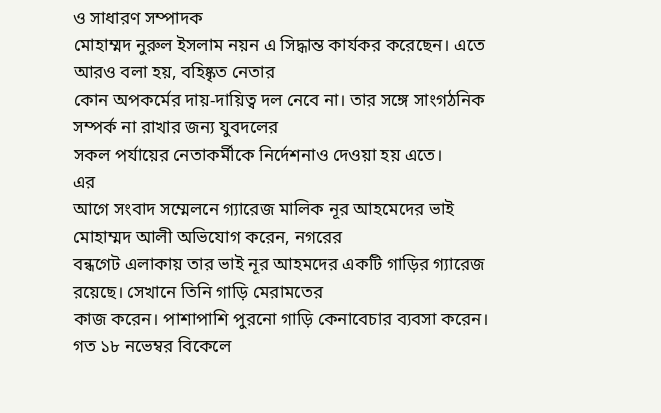ও সাধারণ সম্পাদক
মোহাম্মদ নুরুল ইসলাম নয়ন এ সিদ্ধান্ত কার্যকর করেছেন। এতে আরও বলা হয়, বহিষ্কৃত নেতার
কোন অপকর্মের দায়-দায়িত্ব দল নেবে না। তার সঙ্গে সাংগঠনিক সম্পর্ক না রাখার জন্য যুবদলের
সকল পর্যায়ের নেতাকর্মীকে নির্দেশনাও দেওয়া হয় এতে।
এর
আগে সংবাদ সম্মেলনে গ্যারেজ মালিক নূর আহমেদের ভাই মোহাম্মদ আলী অভিযোগ করেন, নগরের
বন্ধগেট এলাকায় তার ভাই নূর আহমদের একটি গাড়ির গ্যারেজ রয়েছে। সেখানে তিনি গাড়ি মেরামতের
কাজ করেন। পাশাপাশি পুরনো গাড়ি কেনাবেচার ব্যবসা করেন। গত ১৮ নভেম্বর বিকেলে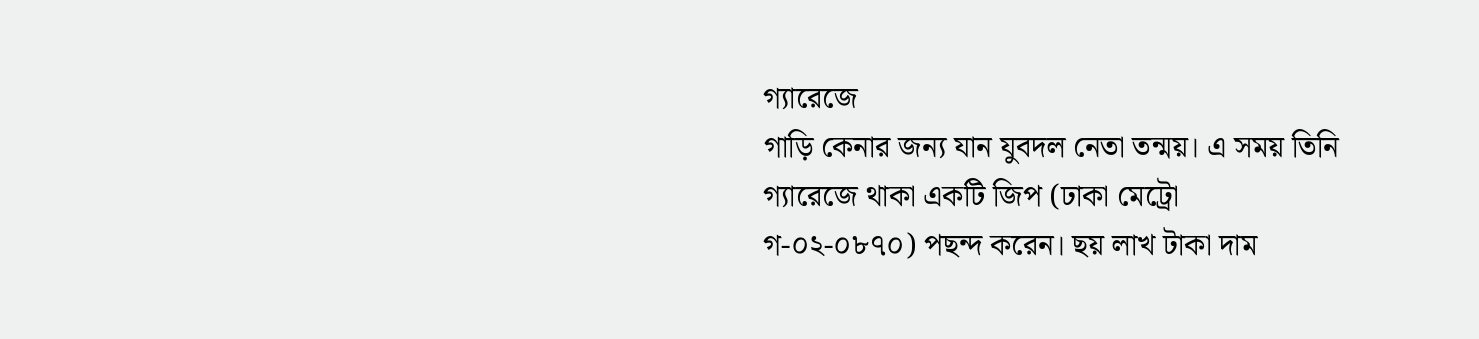গ্যারেজে
গাড়ি কেনার জন্য যান যুবদল নেতা তন্ময়। এ সময় তিনি গ্যারেজে থাকা একটি জিপ (ঢাকা মেট্রো
গ-০২-০৮৭০) পছন্দ করেন। ছয় লাখ টাকা দাম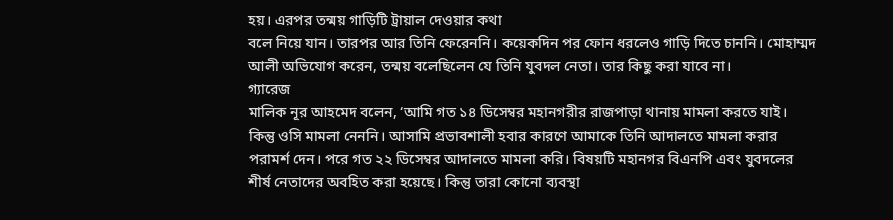হয়। এরপর তন্ময় গাড়িটি ট্রায়াল দেওয়ার কথা
বলে নিয়ে যান। তারপর আর তিনি ফেরেননি। কয়েকদিন পর ফোন ধরলেও গাড়ি দিতে চাননি। মোহাম্মদ
আলী অভিযোগ করেন, তন্ময় বলেছিলেন যে তিনি যুবদল নেতা। তার কিছু করা যাবে না।
গ্যারেজ
মালিক নূর আহমেদ বলেন, ‘আমি গত ১৪ ডিসেম্বর মহানগরীর রাজপাড়া থানায় মামলা করতে যাই।
কিন্তু ওসি মামলা নেননি। আসামি প্রভাবশালী হবার কারণে আমাকে তিনি আদালতে মামলা করার
পরামর্শ দেন। পরে গত ২২ ডিসেম্বর আদালতে মামলা করি। বিষয়টি মহানগর বিএনপি এবং যুবদলের
শীর্ষ নেতাদের অবহিত করা হয়েছে। কিন্তু তারা কোনো ব্যবস্থা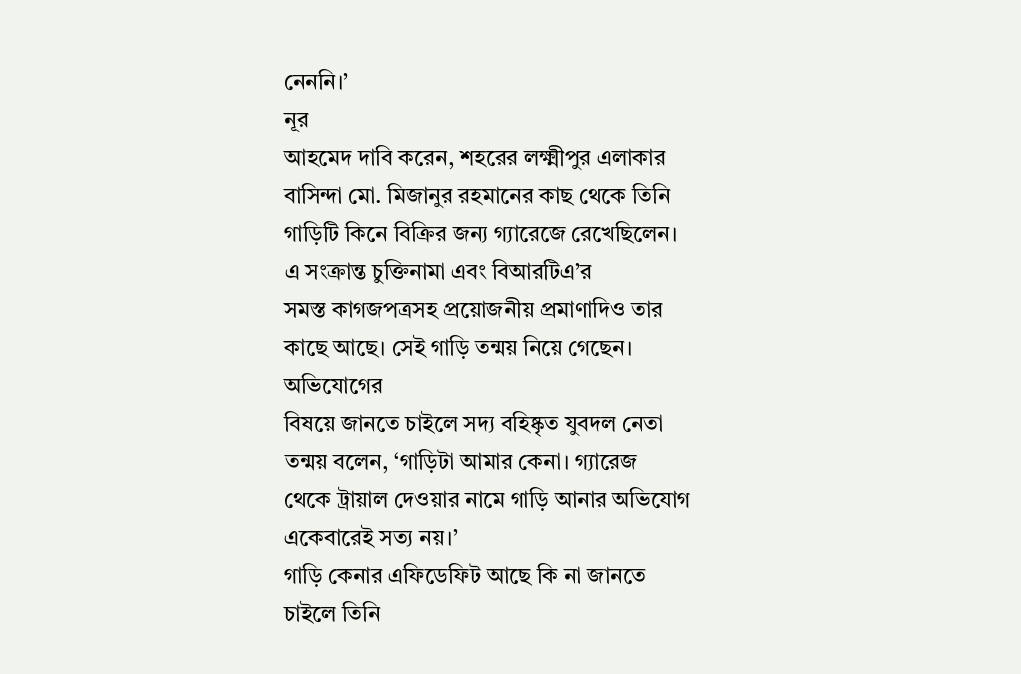নেননি।’
নূর
আহমেদ দাবি করেন, শহরের লক্ষ্মীপুর এলাকার বাসিন্দা মো. মিজানুর রহমানের কাছ থেকে তিনি
গাড়িটি কিনে বিক্রির জন্য গ্যারেজে রেখেছিলেন। এ সংক্রান্ত চুক্তিনামা এবং বিআরটিএ’র
সমস্ত কাগজপত্রসহ প্রয়োজনীয় প্রমাণাদিও তার কাছে আছে। সেই গাড়ি তন্ময় নিয়ে গেছেন। অভিযোগের
বিষয়ে জানতে চাইলে সদ্য বহিষ্কৃত যুবদল নেতা তন্ময় বলেন, ‘গাড়িটা আমার কেনা। গ্যারেজ
থেকে ট্রায়াল দেওয়ার নামে গাড়ি আনার অভিযোগ একেবারেই সত্য নয়।’
গাড়ি কেনার এফিডেফিট আছে কি না জানতে চাইলে তিনি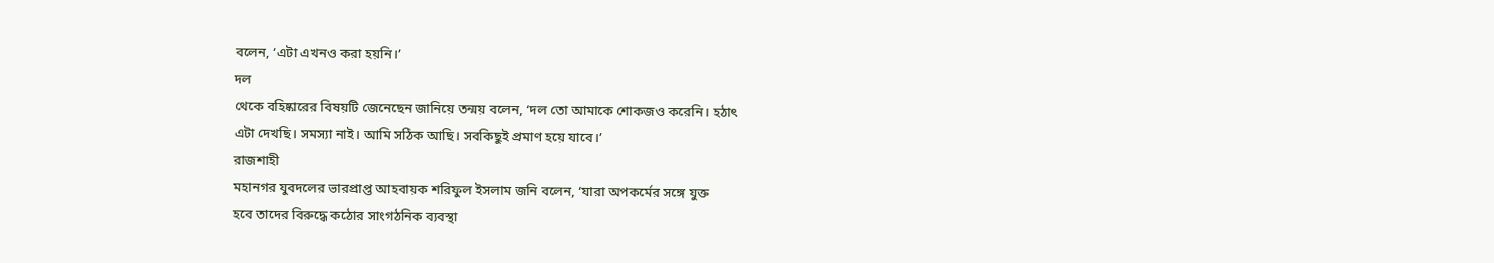বলেন, ‘এটা এখনও করা হয়নি।’
দল
থেকে বহিষ্কারের বিষয়টি জেনেছেন জানিয়ে তন্ময় বলেন, ‘দল তো আমাকে শোকজও করেনি। হঠাৎ
এটা দেখছি। সমস্যা নাই। আমি সঠিক আছি। সবকিছুই প্রমাণ হয়ে যাবে।’
রাজশাহী
মহানগর যুবদলের ভারপ্রাপ্ত আহবায়ক শরিফুল ইসলাম জনি বলেন, ‘যারা অপকর্মের সঙ্গে যুক্ত
হবে তাদের বিরুদ্ধে কঠোর সাংগঠনিক ব্যবস্থা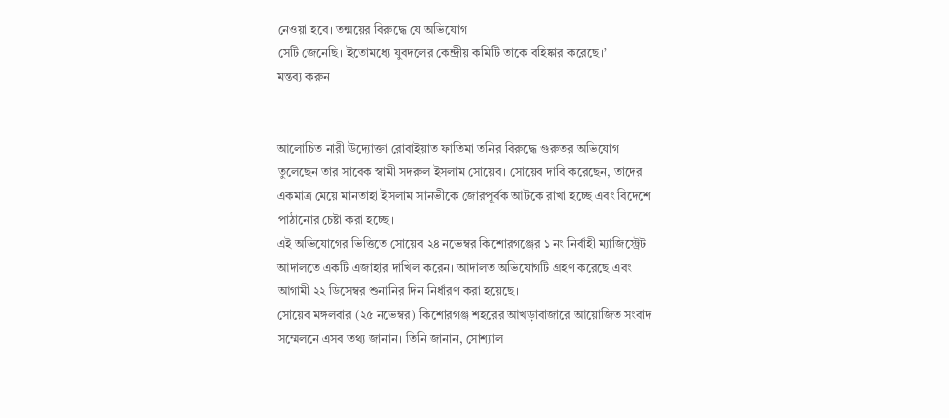নেওয়া হবে। তন্ময়ের বিরুদ্ধে যে অভিযোগ
সেটি জেনেছি। ইতোমধ্যে যুবদলের কেন্দ্রীয় কমিটি তাকে বহিষ্কার করেছে।’
মন্তব্য করুন


আলোচিত নারী উদ্যোক্তা রোবাইয়াত ফাতিমা তনির বিরুদ্ধে গুরুতর অভিযোগ তুলেছেন তার সাবেক স্বামী সদরুল ইসলাম সোয়েব। সোয়েব দাবি করেছেন, তাদের একমাত্র মেয়ে মানতাহা ইসলাম সানভীকে জোরপূর্বক আটকে রাখা হচ্ছে এবং বিদেশে পাঠানোর চেষ্টা করা হচ্ছে।
এই অভিযোগের ভিত্তিতে সোয়েব ২৪ নভেম্বর কিশোরগঞ্জের ১ নং নির্বাহী ম্যাজিস্ট্রেট আদালতে একটি এজাহার দাখিল করেন। আদালত অভিযোগটি গ্রহণ করেছে এবং আগামী ২২ ডিসেম্বর শুনানির দিন নির্ধারণ করা হয়েছে।
সোয়েব মঙ্গলবার (২৫ নভেম্বর) কিশোরগঞ্জ শহরের আখড়াবাজারে আয়োজিত সংবাদ সম্মেলনে এসব তথ্য জানান। তিনি জানান, সোশ্যাল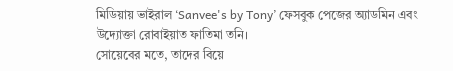মিডিয়ায় ভাইরাল ‘Sanvee's by Tony’ ফেসবুক পেজের অ্যাডমিন এবং উদ্যোক্তা রোবাইয়াত ফাতিমা তনি।
সোয়েবের মতে, তাদের বিয়ে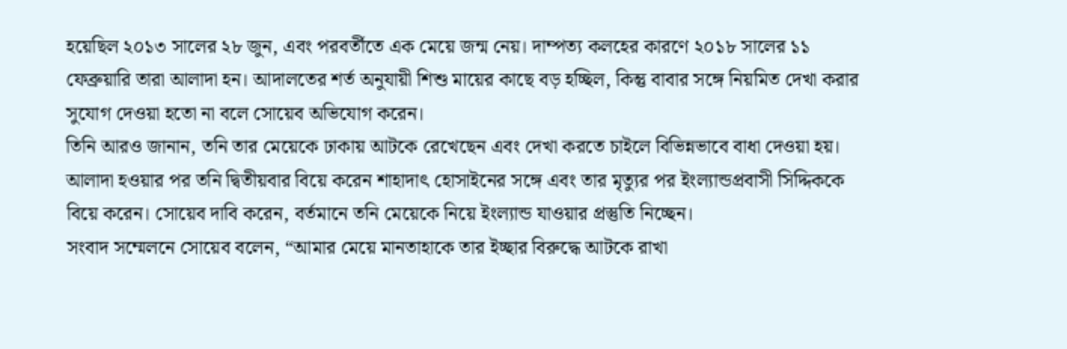হয়েছিল ২০১৩ সালের ২৮ জুন, এবং পরবর্তীতে এক মেয়ে জন্ম নেয়। দাম্পত্য কলহের কারণে ২০১৮ সালের ১১ ফেব্রুয়ারি তারা আলাদা হন। আদালতের শর্ত অনুযায়ী শিশু মায়ের কাছে বড় হচ্ছিল, কিন্তু বাবার সঙ্গে নিয়মিত দেখা করার সুযোগ দেওয়া হতো না বলে সোয়েব অভিযোগ করেন।
তিনি আরও জানান, তনি তার মেয়েকে ঢাকায় আটকে রেখেছেন এবং দেখা করতে চাইলে বিভিন্নভাবে বাধা দেওয়া হয়। আলাদা হওয়ার পর তনি দ্বিতীয়বার বিয়ে করেন শাহাদাৎ হোসাইনের সঙ্গে এবং তার মৃত্যুর পর ইংল্যান্ডপ্রবাসী সিদ্দিককে বিয়ে করেন। সোয়েব দাবি করেন, বর্তমানে তনি মেয়েকে নিয়ে ইংল্যান্ড যাওয়ার প্রস্তুতি নিচ্ছেন।
সংবাদ সম্মেলনে সোয়েব বলেন, “আমার মেয়ে মানতাহাকে তার ইচ্ছার বিরুদ্ধে আটকে রাখা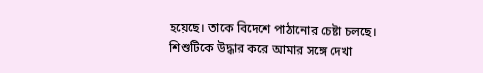হয়েছে। তাকে বিদেশে পাঠানোর চেষ্টা চলছে। শিশুটিকে উদ্ধার করে আমার সঙ্গে দেখা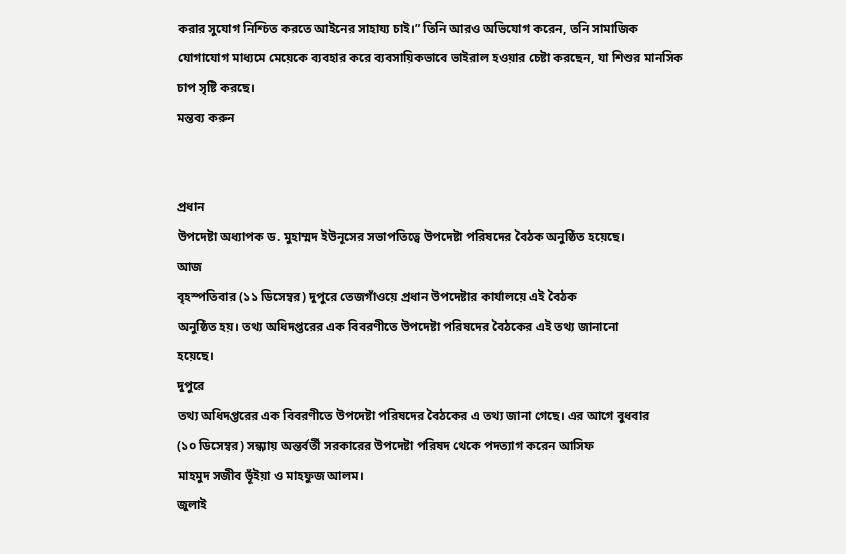করার সুযোগ নিশ্চিত করতে আইনের সাহায্য চাই।” তিনি আরও অভিযোগ করেন, তনি সামাজিক যোগাযোগ মাধ্যমে মেয়েকে ব্যবহার করে ব্যবসায়িকভাবে ভাইরাল হওয়ার চেষ্টা করছেন, যা শিশুর মানসিক চাপ সৃষ্টি করছে।
মন্তব্য করুন


প্রধান
উপদেষ্টা অধ্যাপক ড. মুহাম্মদ ইউনূসের সভাপতিত্বে উপদেষ্টা পরিষদের বৈঠক অনুষ্ঠিত হয়েছে।
আজ
বৃহস্পতিবার (১১ ডিসেম্বর) দুপুরে তেজগাঁওয়ে প্রধান উপদেষ্টার কার্যালয়ে এই বৈঠক
অনুষ্ঠিত হয়। তথ্য অধিদপ্তরের এক বিবরণীতে উপদেষ্টা পরিষদের বৈঠকের এই তথ্য জানানো
হয়েছে।
দুপুরে
তথ্য অধিদপ্তরের এক বিবরণীতে উপদেষ্টা পরিষদের বৈঠকের এ তথ্য জানা গেছে। এর আগে বুধবার
(১০ ডিসেম্বর) সন্ধ্যায় অন্তর্বর্তী সরকারের উপদেষ্টা পরিষদ থেকে পদত্যাগ করেন আসিফ
মাহমুদ সজীব ভূঁইয়া ও মাহফুজ আলম।
জুলাই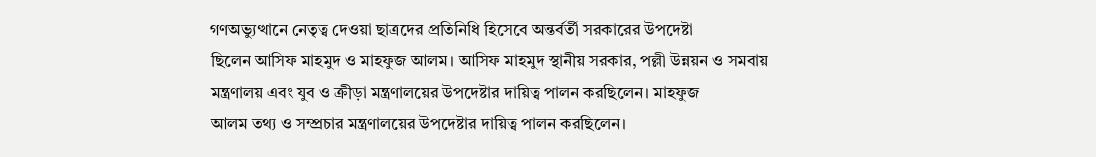গণঅভ্যুত্থানে নেতৃত্ব দেওয়া ছাত্রদের প্রতিনিধি হিসেবে অন্তর্বর্তী সরকারের উপদেষ্টা
ছিলেন আসিফ মাহমুদ ও মাহফুজ আলম। আসিফ মাহমুদ স্থানীয় সরকার, পল্লী উন্নয়ন ও সমবায়
মন্ত্রণালয় এবং যুব ও ক্রীড়া মন্ত্রণালয়ের উপদেষ্টার দায়িত্ব পালন করছিলেন। মাহফুজ
আলম তথ্য ও সম্প্রচার মন্ত্রণালয়ের উপদেষ্টার দায়িত্ব পালন করছিলেন।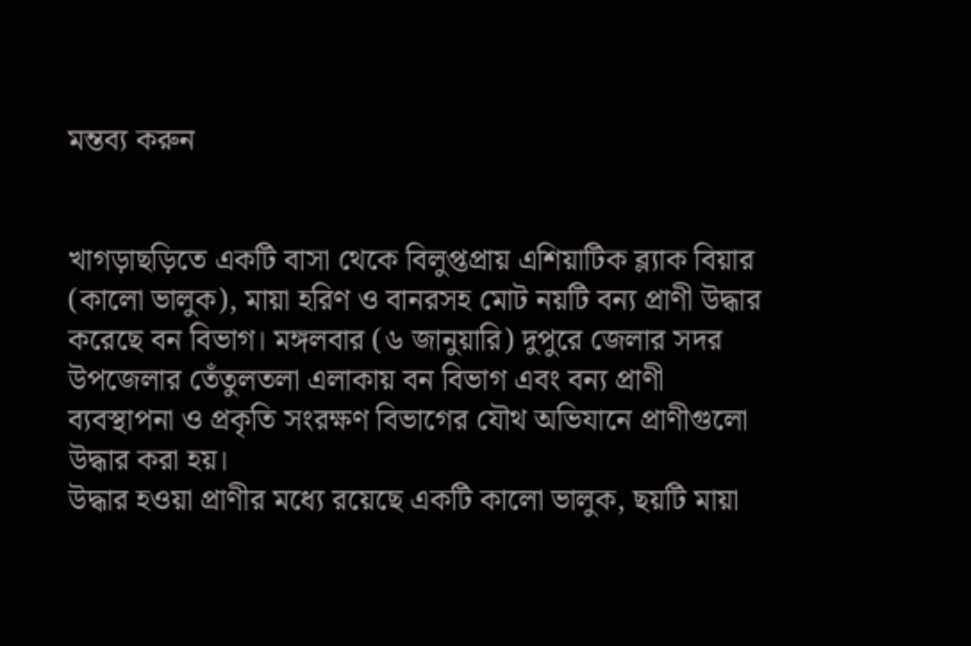মন্তব্য করুন


খাগড়াছড়িতে একটি বাসা থেকে বিলুপ্তপ্রায় এশিয়াটিক ব্ল্যাক বিয়ার (কালো ভালুক), মায়া হরিণ ও বানরসহ মোট নয়টি বন্য প্রাণী উদ্ধার করেছে বন বিভাগ। মঙ্গলবার (৬ জানুয়ারি) দুপুরে জেলার সদর উপজেলার তেঁতুলতলা এলাকায় বন বিভাগ এবং বন্য প্রাণী ব্যবস্থাপনা ও প্রকৃতি সংরক্ষণ বিভাগের যৌথ অভিযানে প্রাণীগুলো উদ্ধার করা হয়।
উদ্ধার হওয়া প্রাণীর মধ্যে রয়েছে একটি কালো ভালুক, ছয়টি মায়া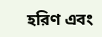হরিণ এবং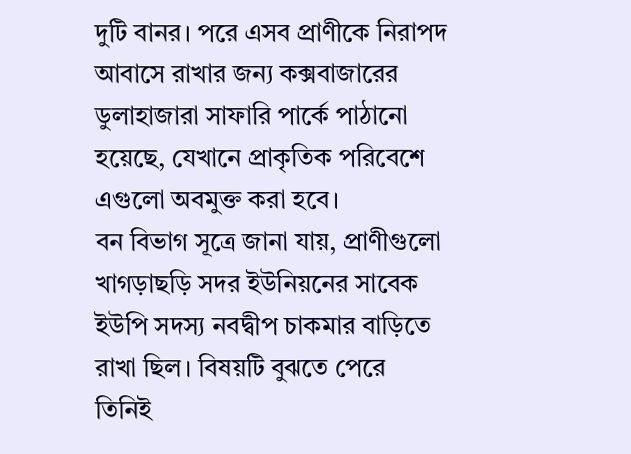দুটি বানর। পরে এসব প্রাণীকে নিরাপদ আবাসে রাখার জন্য কক্সবাজারের ডুলাহাজারা সাফারি পার্কে পাঠানো হয়েছে, যেখানে প্রাকৃতিক পরিবেশে এগুলো অবমুক্ত করা হবে।
বন বিভাগ সূত্রে জানা যায়, প্রাণীগুলো খাগড়াছড়ি সদর ইউনিয়নের সাবেক ইউপি সদস্য নবদ্বীপ চাকমার বাড়িতে রাখা ছিল। বিষয়টি বুঝতে পেরে তিনিই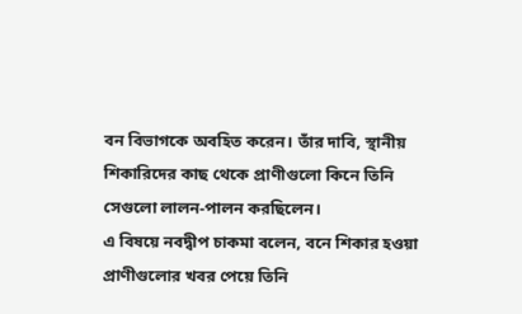বন বিভাগকে অবহিত করেন। তাঁর দাবি, স্থানীয় শিকারিদের কাছ থেকে প্রাণীগুলো কিনে তিনি সেগুলো লালন-পালন করছিলেন।
এ বিষয়ে নবদ্বীপ চাকমা বলেন, বনে শিকার হওয়া প্রাণীগুলোর খবর পেয়ে তিনি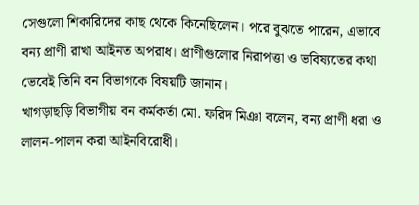সেগুলো শিকারিদের কাছ থেকে কিনেছিলেন। পরে বুঝতে পারেন, এভাবে বন্য প্রাণী রাখা আইনত অপরাধ। প্রাণীগুলোর নিরাপত্তা ও ভবিষ্যতের কথা ভেবেই তিনি বন বিভাগকে বিষয়টি জানান।
খাগড়াছড়ি বিভাগীয় বন কর্মকর্তা মো. ফরিদ মিঞা বলেন, বন্য প্রাণী ধরা ও লালন-পালন করা আইনবিরোধী।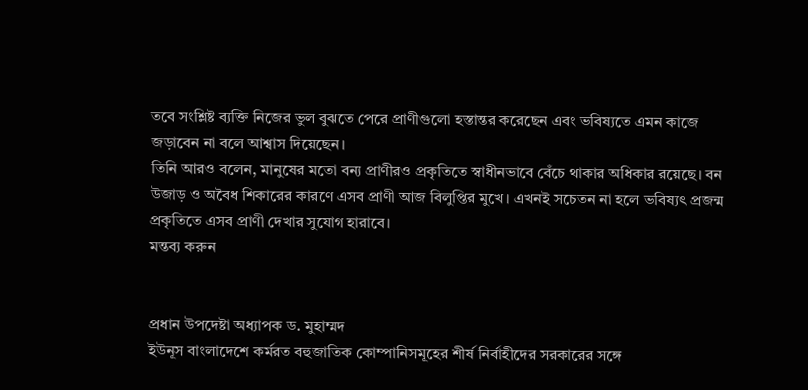তবে সংশ্লিষ্ট ব্যক্তি নিজের ভুল বুঝতে পেরে প্রাণীগুলো হস্তান্তর করেছেন এবং ভবিষ্যতে এমন কাজে জড়াবেন না বলে আশ্বাস দিয়েছেন।
তিনি আরও বলেন, মানুষের মতো বন্য প্রাণীরও প্রকৃতিতে স্বাধীনভাবে বেঁচে থাকার অধিকার রয়েছে। বন উজাড় ও অবৈধ শিকারের কারণে এসব প্রাণী আজ বিলুপ্তির মুখে। এখনই সচেতন না হলে ভবিষ্যৎ প্রজন্ম প্রকৃতিতে এসব প্রাণী দেখার সুযোগ হারাবে।
মন্তব্য করুন


প্রধান উপদেষ্টা অধ্যাপক ড. মুহাম্মদ
ইউনূস বাংলাদেশে কর্মরত বহুজাতিক কোম্পানিসমূহের শীর্ষ নির্বাহীদের সরকারের সঙ্গে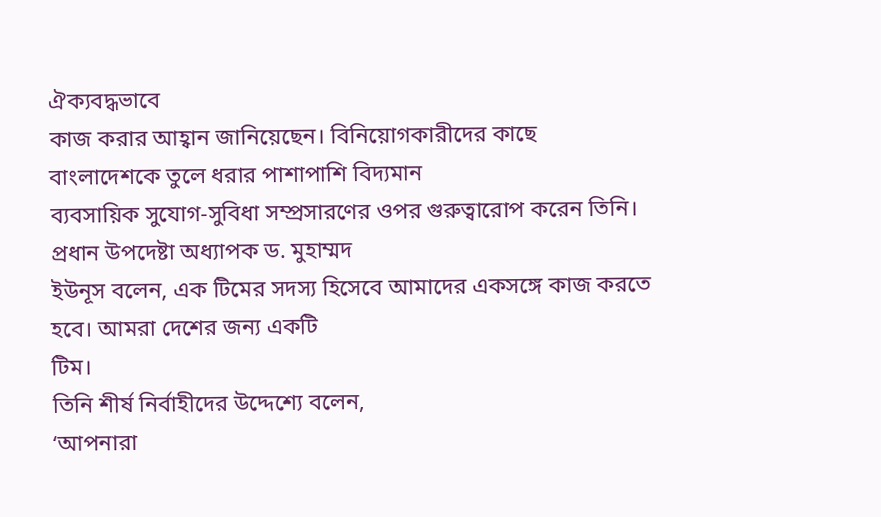ঐক্যবদ্ধভাবে
কাজ করার আহ্বান জানিয়েছেন। বিনিয়োগকারীদের কাছে বাংলাদেশকে তুলে ধরার পাশাপাশি বিদ্যমান
ব্যবসায়িক সুযোগ-সুবিধা সম্প্রসারণের ওপর গুরুত্বারোপ করেন তিনি।
প্রধান উপদেষ্টা অধ্যাপক ড. মুহাম্মদ
ইউনূস বলেন, এক টিমের সদস্য হিসেবে আমাদের একসঙ্গে কাজ করতে হবে। আমরা দেশের জন্য একটি
টিম।
তিনি শীর্ষ নির্বাহীদের উদ্দেশ্যে বলেন,
‘আপনারা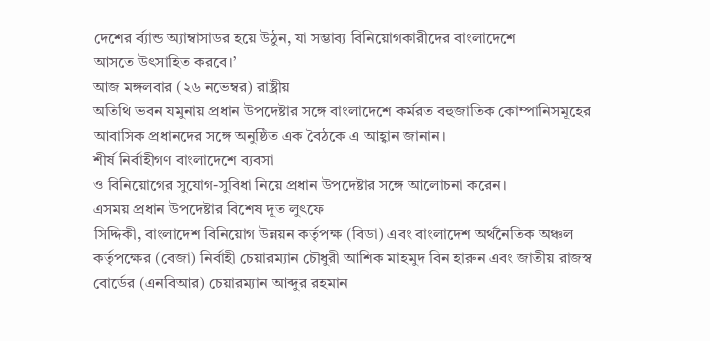দেশের র্ব্যান্ড অ্যাম্বাসাডর হয়ে উঠুন, যা সম্ভাব্য বিনিয়োগকারীদের বাংলাদেশে
আসতে উৎসাহিত করবে।’
আজ মঙ্গলবার (২৬ নভেম্বর) রাষ্ট্রীয়
অতিথি ভবন যমুনায় প্রধান উপদেষ্টার সঙ্গে বাংলাদেশে কর্মরত বহুজাতিক কোম্পানিসমূহের
আবাসিক প্রধানদের সঙ্গে অনুষ্ঠিত এক বৈঠকে এ আহ্বান জানান।
শীর্ষ নির্বাহীগণ বাংলাদেশে ব্যবসা
ও বিনিয়োগের সুযোগ-সুবিধা নিয়ে প্রধান উপদেষ্টার সঙ্গে আলোচনা করেন।
এসময় প্রধান উপদেষ্টার বিশেষ দূত লুৎফে
সিদ্দিকী, বাংলাদেশ বিনিয়োগ উন্নয়ন কর্তৃপক্ষ (বিডা) এবং বাংলাদেশ অর্থনৈতিক অঞ্চল
কর্তৃপক্ষের (বেজা) নির্বাহী চেয়ারম্যান চৌধুরী আশিক মাহমুদ বিন হারুন এবং জাতীয় রাজস্ব
বোর্ডের (এনবিআর) চেয়ারম্যান আব্দুর রহমান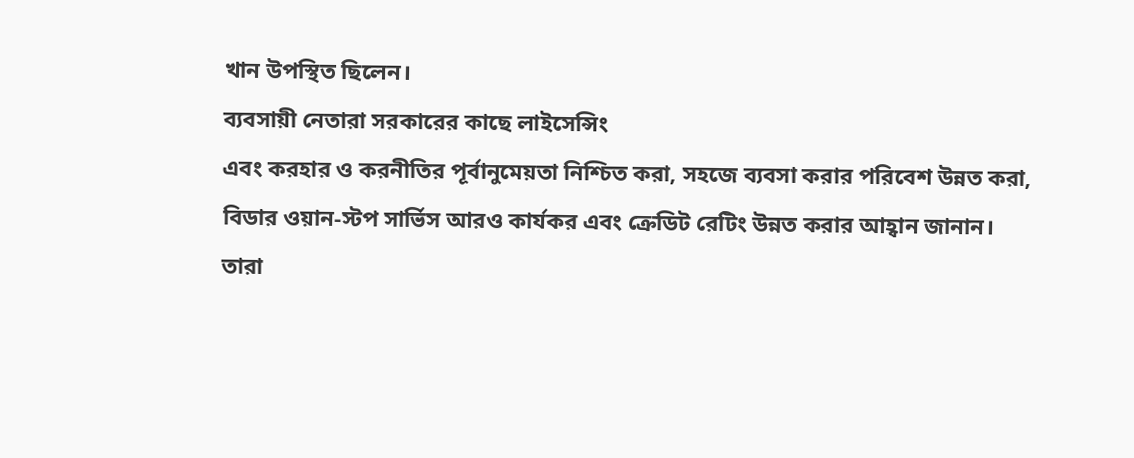খান উপস্থিত ছিলেন।
ব্যবসায়ী নেতারা সরকারের কাছে লাইসেন্সিং
এবং করহার ও করনীতির পূর্বানুমেয়তা নিশ্চিত করা, সহজে ব্যবসা করার পরিবেশ উন্নত করা,
বিডার ওয়ান-স্টপ সার্ভিস আরও কার্যকর এবং ক্রেডিট রেটিং উন্নত করার আহ্বান জানান।
তারা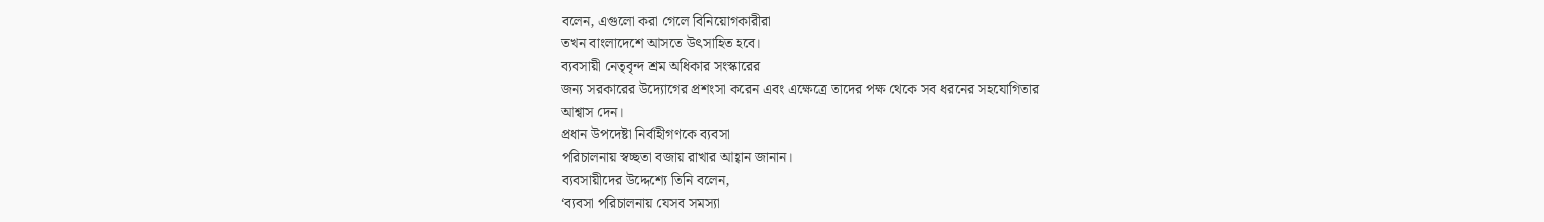বলেন, এগুলো করা গেলে বিনিয়োগকারীরা
তখন বাংলাদেশে আসতে উৎসাহিত হবে।
ব্যবসায়ী নেতৃবৃন্দ শ্রম অধিকার সংস্কারের
জন্য সরকারের উদ্যোগের প্রশংসা করেন এবং এক্ষেত্রে তাদের পক্ষ থেকে সব ধরনের সহযোগিতার
আশ্বাস দেন।
প্রধান উপদেষ্টা নির্বাহীগণকে ব্যবসা
পরিচালনায় স্বচ্ছতা বজায় রাখার আহ্বান জানান।
ব্যবসায়ীদের উদ্দেশ্যে তিনি বলেন,
‘ব্যবসা পরিচালনায় যেসব সমস্যা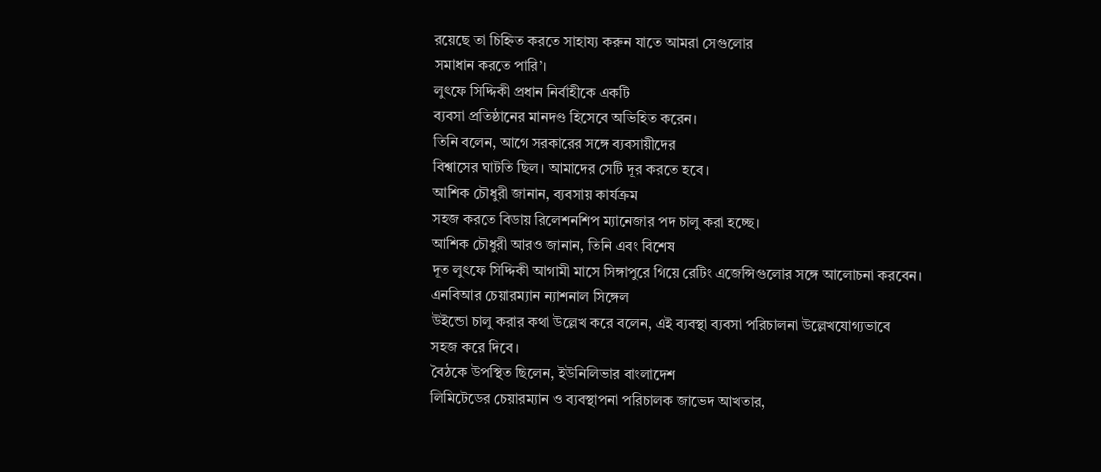রয়েছে তা চিহ্নিত করতে সাহায্য করুন যাতে আমরা সেগুলোর
সমাধান করতে পারি’।
লুৎফে সিদ্দিকী প্রধান নির্বাহীকে একটি
ব্যবসা প্রতিষ্ঠানের মানদণ্ড হিসেবে অভিহিত করেন।
তিনি বলেন, আগে সরকারের সঙ্গে ব্যবসায়ীদের
বিশ্বাসের ঘাটতি ছিল। আমাদের সেটি দূর করতে হবে।
আশিক চৌধুরী জানান, ব্যবসায় কার্যক্রম
সহজ করতে বিডায় রিলেশনশিপ ম্যানেজার পদ চালু করা হচ্ছে।
আশিক চৌধুরী আরও জানান, তিনি এবং বিশেষ
দূত লুৎফে সিদ্দিকী আগামী মাসে সিঙ্গাপুরে গিয়ে রেটিং এজেন্সিগুলোর সঙ্গে আলোচনা করবেন।
এনবিআর চেয়ারম্যান ন্যাশনাল সিঙ্গেল
উইন্ডো চালু করার কথা উল্লেখ করে বলেন, এই ব্যবস্থা ব্যবসা পরিচালনা উল্লেখযোগ্যভাবে
সহজ করে দিবে।
বৈঠকে উপস্থিত ছিলেন, ইউনিলিভার বাংলাদেশ
লিমিটেডের চেয়ারম্যান ও ব্যবস্থাপনা পরিচালক জাভেদ আখতার,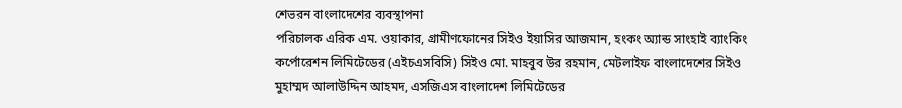শেভরন বাংলাদেশের ব্যবস্থাপনা
পরিচালক এরিক এম. ওয়াকার, গ্রামীণফোনের সিইও ইয়াসির আজমান, হংকং অ্যান্ড সাংহাই ব্যাংকিং
কর্পোরেশন লিমিটেডের (এইচএসবিসি) সিইও মো. মাহবুব উর রহমান, মেটলাইফ বাংলাদেশের সিইও
মুহাম্মদ আলাউদ্দিন আহমদ, এসজিএস বাংলাদেশ লিমিটেডের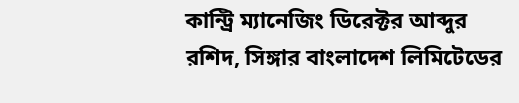কান্ট্রি ম্যানেজিং ডিরেক্টর আব্দুর
রশিদ, সিঙ্গার বাংলাদেশ লিমিটেডের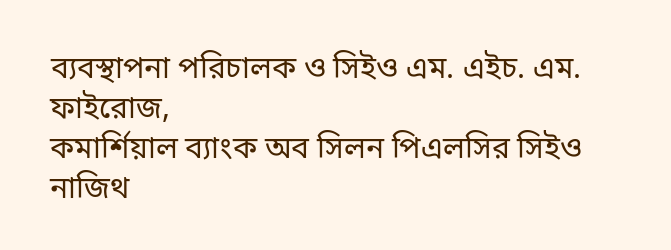ব্যবস্থাপনা পরিচালক ও সিইও এম. এইচ. এম. ফাইরোজ,
কমার্শিয়াল ব্যাংক অব সিলন পিএলসির সিইও নাজিথ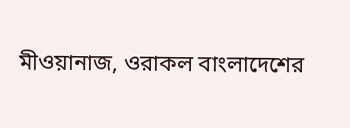মীওয়ানাজ, ওরাকল বাংলাদেশের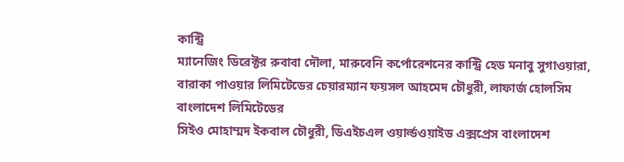কান্ট্রি
ম্যানেজিং ডিরেক্টর রুবাবা দৌলা, মারুবেনি কর্পোরেশনের কান্ট্রি হেড মনাবু সুগাওয়ারা,
বারাকা পাওয়ার লিমিটেডের চেয়ারম্যান ফয়সল আহমেদ চৌধুরী, লাফার্জ হোলসিম বাংলাদেশ লিমিটেডের
সিইও মোহাম্মদ ইকবাল চৌধুরী, ডিএইচএল ওয়ার্ল্ডওয়াইড এক্সপ্রেস বাংলাদেশ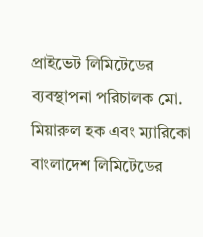প্রাইভেট লিমিটেডের
ব্যবস্থাপনা পরিচালক মো. মিয়ারুল হক এবং ম্যারিকো বাংলাদেশ লিমিটেডের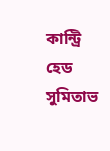কান্ট্রি হেড
সুমিতাভ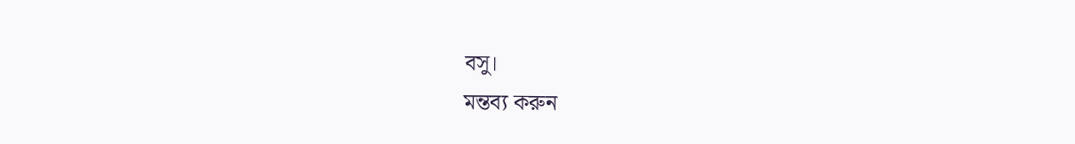বসু।
মন্তব্য করুন